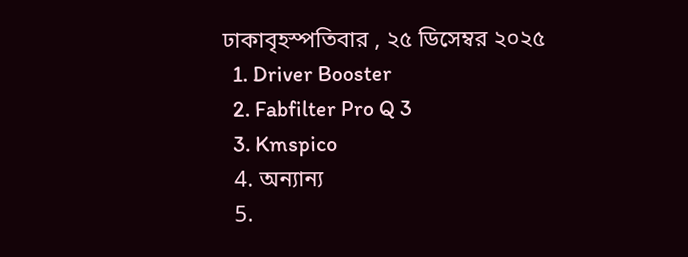ঢাকাবৃহস্পতিবার , ২৫ ডিসেম্বর ২০২৫
  1. Driver Booster
  2. Fabfilter Pro Q 3
  3. Kmspico
  4. অন্যান্য
  5.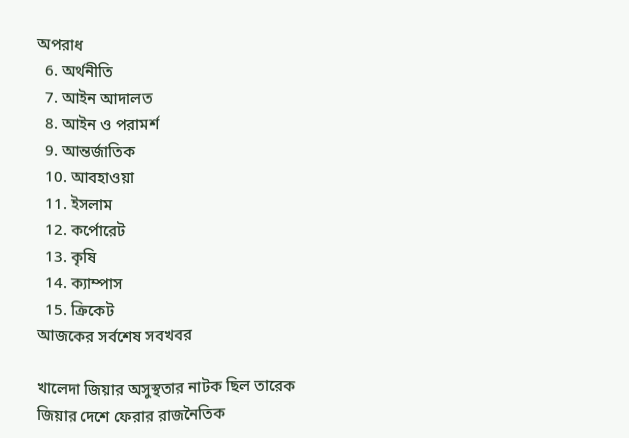অপরাধ
  6. অর্থনীতি
  7. আইন আদালত
  8. আইন ও পরামর্শ
  9. আন্তর্জাতিক
  10. আবহাওয়া
  11. ইসলাম
  12. কর্পোরেট
  13. কৃষি
  14. ক্যাম্পাস
  15. ক্রিকেট
আজকের সর্বশেষ সবখবর

খালেদা জিয়ার অসুস্থতার নাটক ছিল তারেক জিয়ার দেশে ফেরার রাজনৈতিক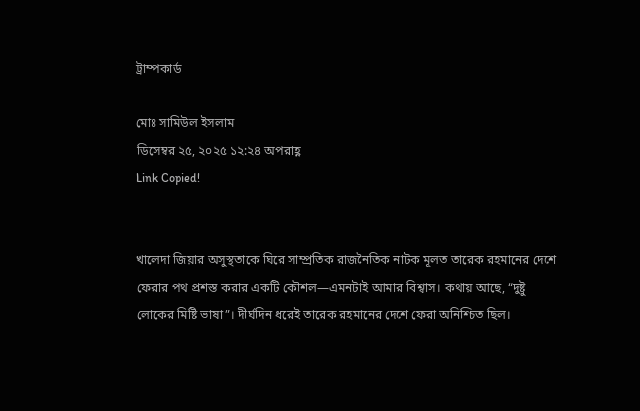ট্রাম্পকার্ড

মোঃ সামিউল ইসলাম
ডিসেম্বর ২৫, ২০২৫ ১২:২৪ অপরাহ্ণ
Link Copied!


খালেদা জিয়ার অসুস্থতাকে ঘিরে সাম্প্রতিক রাজনৈতিক নাটক মূলত তারেক রহমানের দেশে ফেরার পথ প্রশস্ত করার একটি কৌশল—এমনটাই আমার বিশ্বাস। কথায় আছে, “দুষ্টু লোকের মিষ্টি ভাষা”। দীর্ঘদিন ধরেই তারেক রহমানের দেশে ফেরা অনিশ্চিত ছিল।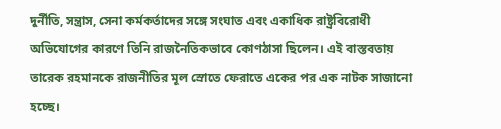দুর্নীতি, সন্ত্রাস, সেনা কর্মকর্তাদের সঙ্গে সংঘাত এবং একাধিক রাষ্ট্রবিরোধী অভিযোগের কারণে তিনি রাজনৈতিকভাবে কোণঠাসা ছিলেন। এই বাস্তবতায় তারেক রহমানকে রাজনীতির মূল স্রোতে ফেরাতে একের পর এক নাটক সাজানো হচ্ছে।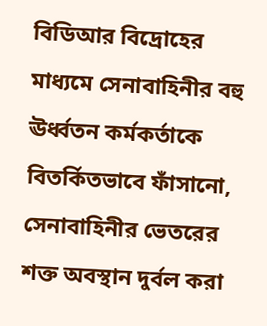বিডিআর বিদ্রোহের মাধ্যমে সেনাবাহিনীর বহু ঊর্ধ্বতন কর্মকর্তাকে বিতর্কিতভাবে ফাঁসানো, সেনাবাহিনীর ভেতরের শক্ত অবস্থান দুর্বল করা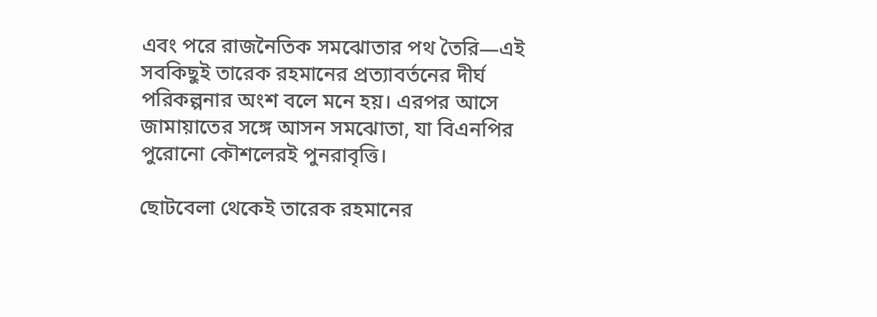এবং পরে রাজনৈতিক সমঝোতার পথ তৈরি—এই সবকিছুই তারেক রহমানের প্রত্যাবর্তনের দীর্ঘ পরিকল্পনার অংশ বলে মনে হয়। এরপর আসে জামায়াতের সঙ্গে আসন সমঝোতা, যা বিএনপির পুরোনো কৌশলেরই পুনরাবৃত্তি।

ছোটবেলা থেকেই তারেক রহমানের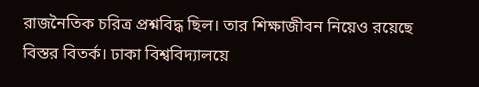রাজনৈতিক চরিত্র প্রশ্নবিদ্ধ ছিল। তার শিক্ষাজীবন নিয়েও রয়েছে বিস্তর বিতর্ক। ঢাকা বিশ্ববিদ্যালয়ে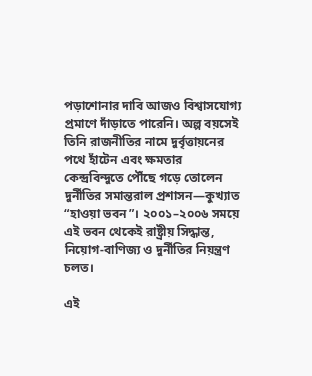পড়াশোনার দাবি আজও বিশ্বাসযোগ্য প্রমাণে দাঁড়াতে পারেনি। অল্প বয়সেই তিনি রাজনীতির নামে দুর্বৃত্তায়নের পথে হাঁটেন এবং ক্ষমতার কেন্দ্রবিন্দুতে পৌঁছে গড়ে তোলেন দুর্নীতির সমান্তরাল প্রশাসন—কুখ্যাত “হাওয়া ভবন”। ২০০১–২০০৬ সময়ে এই ভবন থেকেই রাষ্ট্রীয় সিদ্ধান্ত, নিয়োগ-বাণিজ্য ও দুর্নীতির নিয়ন্ত্রণ চলত।

এই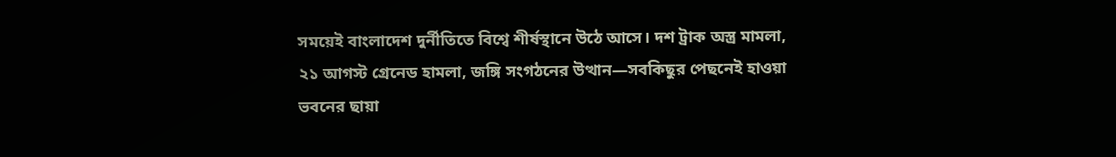সময়েই বাংলাদেশ দুর্নীতিতে বিশ্বে শীর্ষস্থানে উঠে আসে। দশ ট্রাক অস্ত্র মামলা, ২১ আগস্ট গ্রেনেড হামলা, জঙ্গি সংগঠনের উত্থান—সবকিছুর পেছনেই হাওয়া ভবনের ছায়া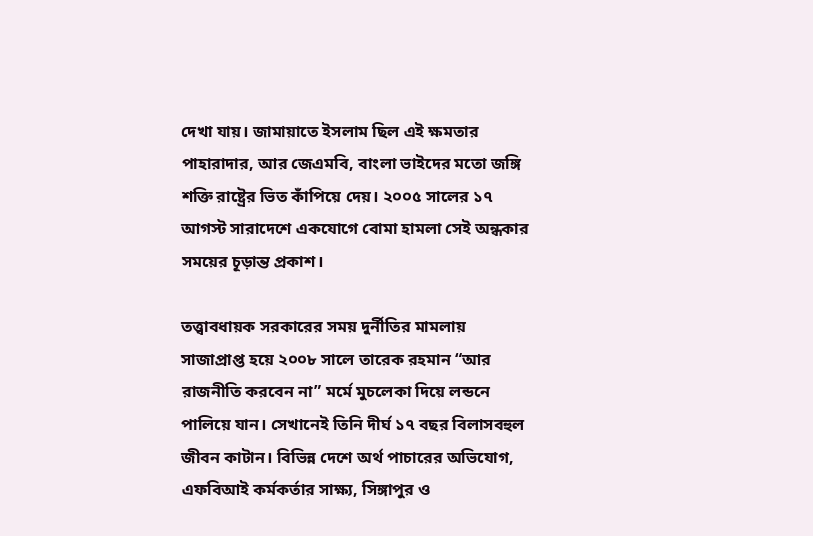দেখা যায়। জামায়াতে ইসলাম ছিল এই ক্ষমতার পাহারাদার, আর জেএমবি, বাংলা ভাইদের মতো জঙ্গি শক্তি রাষ্ট্রের ভিত কাঁপিয়ে দেয়। ২০০৫ সালের ১৭ আগস্ট সারাদেশে একযোগে বোমা হামলা সেই অন্ধকার সময়ের চূড়ান্ত প্রকাশ।

তত্ত্বাবধায়ক সরকারের সময় দুর্নীতির মামলায় সাজাপ্রাপ্ত হয়ে ২০০৮ সালে তারেক রহমান “আর রাজনীতি করবেন না” মর্মে মুচলেকা দিয়ে লন্ডনে পালিয়ে যান। সেখানেই তিনি দীর্ঘ ১৭ বছর বিলাসবহুল জীবন কাটান। বিভিন্ন দেশে অর্থ পাচারের অভিযোগ, এফবিআই কর্মকর্তার সাক্ষ্য, সিঙ্গাপুর ও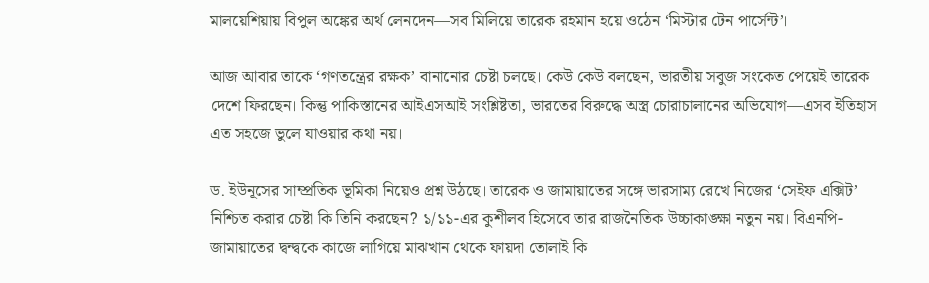মালয়েশিয়ায় বিপুল অঙ্কের অর্থ লেনদেন—সব মিলিয়ে তারেক রহমান হয়ে ওঠেন ‘মিস্টার টেন পার্সেন্ট’।

আজ আবার তাকে ‘গণতন্ত্রের রক্ষক’ বানানোর চেষ্টা চলছে। কেউ কেউ বলছেন, ভারতীয় সবুজ সংকেত পেয়েই তারেক দেশে ফিরছেন। কিন্তু পাকিস্তানের আইএসআই সংশ্লিষ্টতা, ভারতের বিরুদ্ধে অস্ত্র চোরাচালানের অভিযোগ—এসব ইতিহাস এত সহজে ভুলে যাওয়ার কথা নয়।

ড. ইউনূসের সাম্প্রতিক ভূমিকা নিয়েও প্রশ্ন উঠছে। তারেক ও জামায়াতের সঙ্গে ভারসাম্য রেখে নিজের ‘সেইফ এক্সিট’ নিশ্চিত করার চেষ্টা কি তিনি করছেন? ১/১১-এর কুশীলব হিসেবে তার রাজনৈতিক উচ্চাকাঙ্ক্ষা নতুন নয়। বিএনপি-জামায়াতের দ্বন্দ্বকে কাজে লাগিয়ে মাঝখান থেকে ফায়দা তোলাই কি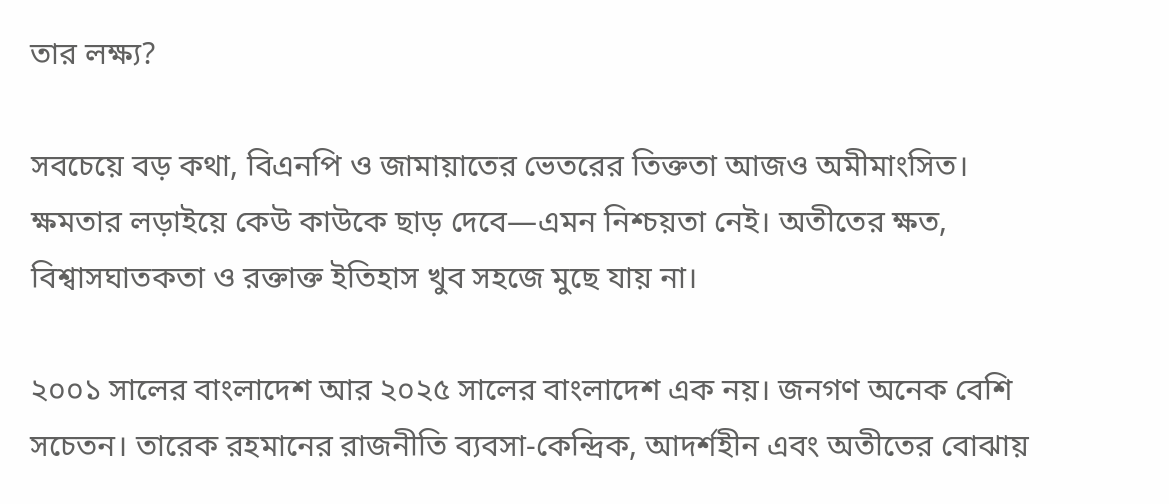তার লক্ষ্য?

সবচেয়ে বড় কথা, বিএনপি ও জামায়াতের ভেতরের তিক্ততা আজও অমীমাংসিত। ক্ষমতার লড়াইয়ে কেউ কাউকে ছাড় দেবে—এমন নিশ্চয়তা নেই। অতীতের ক্ষত, বিশ্বাসঘাতকতা ও রক্তাক্ত ইতিহাস খুব সহজে মুছে যায় না।

২০০১ সালের বাংলাদেশ আর ২০২৫ সালের বাংলাদেশ এক নয়। জনগণ অনেক বেশি সচেতন। তারেক রহমানের রাজনীতি ব্যবসা-কেন্দ্রিক, আদর্শহীন এবং অতীতের বোঝায়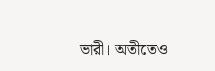ভারী। অতীতেও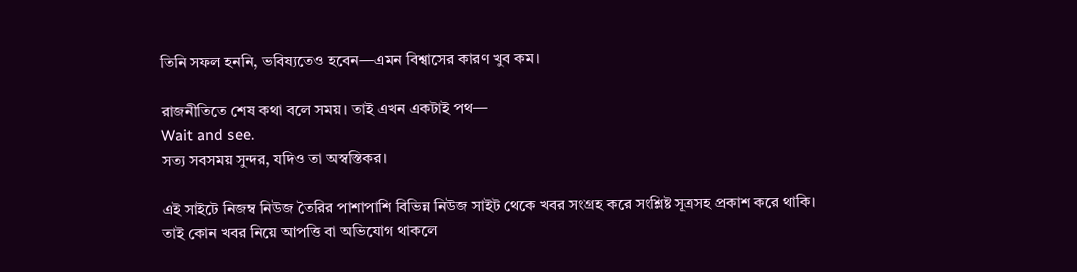তিনি সফল হননি, ভবিষ্যতেও হবেন—এমন বিশ্বাসের কারণ খুব কম।

রাজনীতিতে শেষ কথা বলে সময়। তাই এখন একটাই পথ—
Wait and see.
সত্য সবসময় সুন্দর, যদিও তা অস্বস্তিকর।

এই সাইটে নিজম্ব নিউজ তৈরির পাশাপাশি বিভিন্ন নিউজ সাইট থেকে খবর সংগ্রহ করে সংশ্লিষ্ট সূত্রসহ প্রকাশ করে থাকি। তাই কোন খবর নিয়ে আপত্তি বা অভিযোগ থাকলে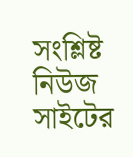সংশ্লিষ্ট নিউজ সাইটের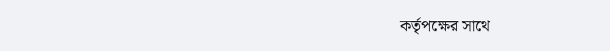কর্তৃপক্ষের সাথে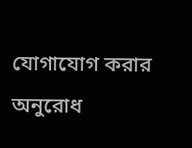যোগাযোগ করার অনুরোধ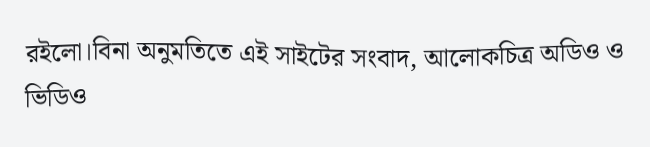রইলো।বিনা অনুমতিতে এই সাইটের সংবাদ, আলোকচিত্র অডিও ও ভিডিও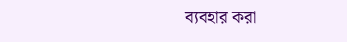ব্যবহার করা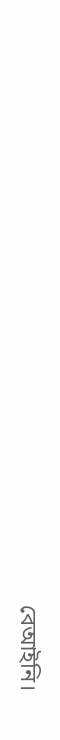বেআইনি।